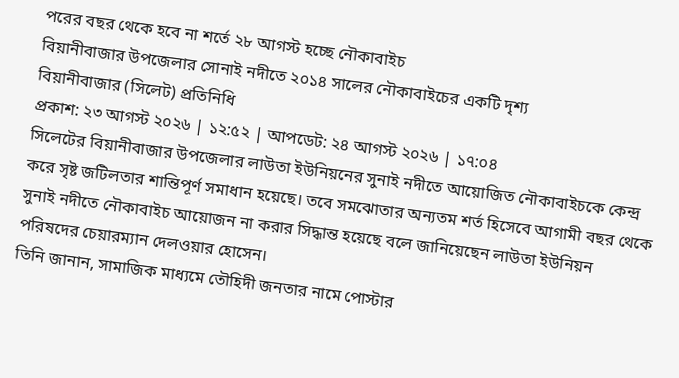পরের বছর থেকে হবে না শর্তে ২৮ আগস্ট হচ্ছে নৌকাবাইচ
বিয়ানীবাজার উপজেলার সোনাই নদীতে ২০১৪ সালের নৌকাবাইচের একটি দৃশ্য
বিয়ানীবাজার (সিলেট) প্রতিনিধি
প্রকাশ: ২৩ আগস্ট ২০২৬ | ১২:৫২ | আপডেট: ২৪ আগস্ট ২০২৬ | ১৭:০৪
সিলেটের বিয়ানীবাজার উপজেলার লাউতা ইউনিয়নের সুনাই নদীতে আয়োজিত নৌকাবাইচকে কেন্দ্র করে সৃষ্ট জটিলতার শান্তিপূর্ণ সমাধান হয়েছে। তবে সমঝোতার অন্যতম শর্ত হিসেবে আগামী বছর থেকে সুনাই নদীতে নৌকাবাইচ আয়োজন না করার সিদ্ধান্ত হয়েছে বলে জানিয়েছেন লাউতা ইউনিয়ন পরিষদের চেয়ারম্যান দেলওয়ার হোসেন।
তিনি জানান, সামাজিক মাধ্যমে তৌহিদী জনতার নামে পোস্টার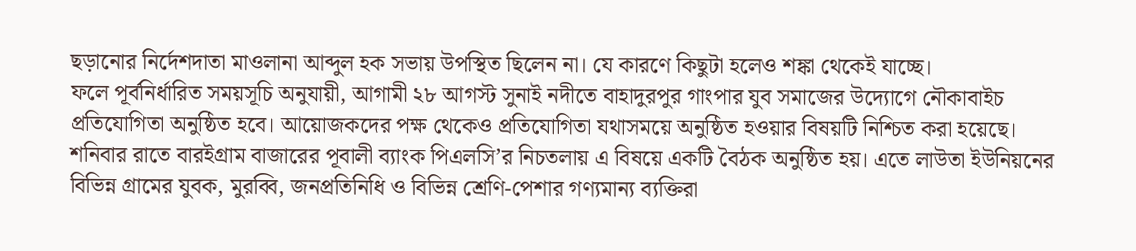ছড়ানোর নির্দেশদাতা মাওলানা আব্দুল হক সভায় উপস্থিত ছিলেন না। যে কারণে কিছুটা হলেও শঙ্কা থেকেই যাচ্ছে।
ফলে পূর্বনির্ধারিত সময়সূচি অনুযায়ী, আগামী ২৮ আগস্ট সুনাই নদীতে বাহাদুরপুর গাংপার যুব সমাজের উদ্যোগে নৌকাবাইচ প্রতিযোগিতা অনুষ্ঠিত হবে। আয়োজকদের পক্ষ থেকেও প্রতিযোগিতা যথাসময়ে অনুষ্ঠিত হওয়ার বিষয়টি নিশ্চিত করা হয়েছে।
শনিবার রাতে বারইগ্রাম বাজারের পূবালী ব্যাংক পিএলসি’র নিচতলায় এ বিষয়ে একটি বৈঠক অনুষ্ঠিত হয়। এতে লাউতা ইউনিয়নের বিভিন্ন গ্রামের যুবক, মুরব্বি, জনপ্রতিনিধি ও বিভিন্ন শ্রেণি-পেশার গণ্যমান্য ব্যক্তিরা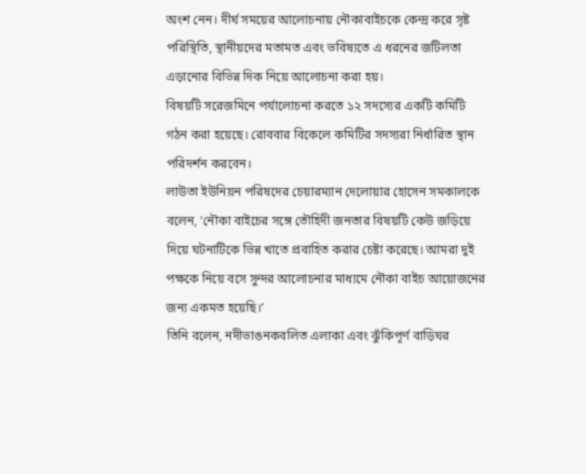অংশ নেন। দীর্ঘ সময়ের আলোচনায় নৌকাবাইচকে কেন্দ্র করে সৃষ্ট পরিস্থিতি, স্থানীয়দের মতামত এবং ভবিষ্যতে এ ধরনের জটিলতা এড়ানোর বিভিন্ন দিক নিয়ে আলোচনা করা হয়।
বিষয়টি সরেজমিনে পর্যালোচনা করতে ১২ সদস্যের একটি কমিটি গঠন করা হয়েছে। রোববার বিকেলে কমিটির সদস্যরা নির্ধারিত স্থান পরিদর্শন করবেন।
লাউতা ইউনিয়ন পরিষদের চেয়ারম্যান দেলোয়ার হোসেন সমকালকে বলেন, ‘নৌকা বাইচের সঙ্গে তৌহিদী জনতার বিষয়টি কেউ জড়িয়ে দিয়ে ঘটনাটিকে ভিন্ন খাতে প্রবাহিত করার চেষ্টা করেছে। আমরা দুই পক্ষকে নিয়ে বসে সুন্দর আলোচনার মাধ্যমে নৌকা বাইচ আয়োজনের জন্য একমত হয়েছি।’
তিনি বলেন, নদীভাঙনকবলিত এলাকা এবং ঝুঁকিপূর্ণ বাড়িঘর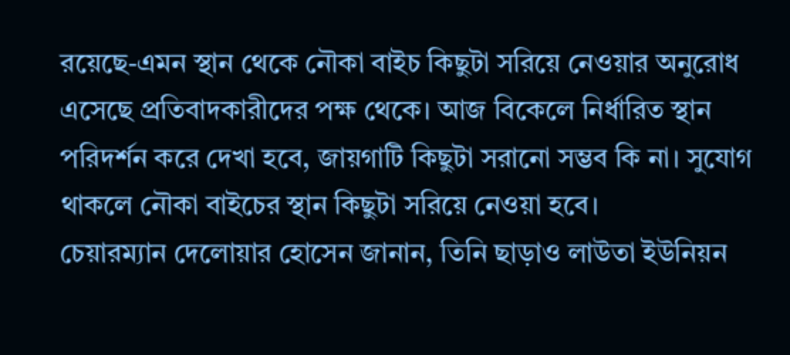রয়েছে-এমন স্থান থেকে নৌকা বাইচ কিছুটা সরিয়ে নেওয়ার অনুরোধ এসেছে প্রতিবাদকারীদের পক্ষ থেকে। আজ বিকেলে নির্ধারিত স্থান পরিদর্শন করে দেখা হবে, জায়গাটি কিছুটা সরানো সম্ভব কি না। সুযোগ থাকলে নৌকা বাইচের স্থান কিছুটা সরিয়ে নেওয়া হবে।
চেয়ারম্যান দেলোয়ার হোসেন জানান, তিনি ছাড়াও লাউতা ইউনিয়ন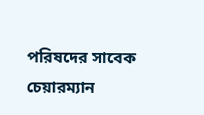পরিষদের সাবেক চেয়ারম্যান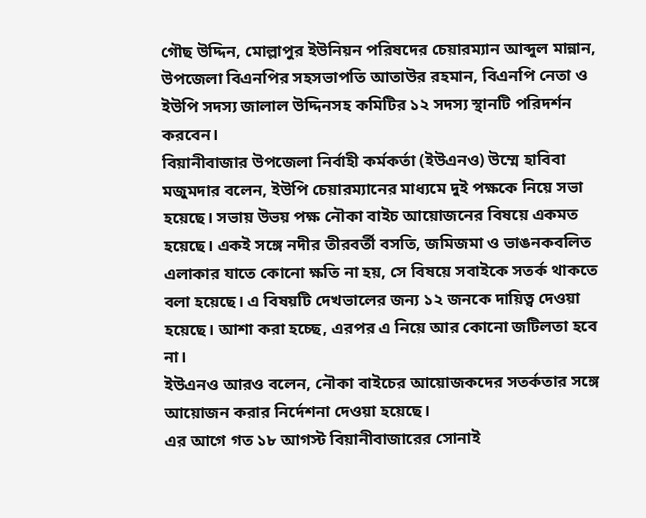গৌছ উদ্দিন, মোল্লাপুর ইউনিয়ন পরিষদের চেয়ারম্যান আব্দুল মান্নান, উপজেলা বিএনপির সহসভাপতি আতাউর রহমান, বিএনপি নেতা ও ইউপি সদস্য জালাল উদ্দিনসহ কমিটির ১২ সদস্য স্থানটি পরিদর্শন করবেন।
বিয়ানীবাজার উপজেলা নির্বাহী কর্মকর্তা (ইউএনও) উম্মে হাবিবা মজুমদার বলেন, ইউপি চেয়ারম্যানের মাধ্যমে দুই পক্ষকে নিয়ে সভা হয়েছে। সভায় উভয় পক্ষ নৌকা বাইচ আয়োজনের বিষয়ে একমত হয়েছে। একই সঙ্গে নদীর তীরবর্তী বসতি, জমিজমা ও ভাঙনকবলিত এলাকার যাতে কোনো ক্ষতি না হয়, সে বিষয়ে সবাইকে সতর্ক থাকতে বলা হয়েছে। এ বিষয়টি দেখভালের জন্য ১২ জনকে দায়িত্ব দেওয়া হয়েছে। আশা করা হচ্ছে, এরপর এ নিয়ে আর কোনো জটিলতা হবে না।
ইউএনও আরও বলেন, নৌকা বাইচের আয়োজকদের সতর্কতার সঙ্গে আয়োজন করার নির্দেশনা দেওয়া হয়েছে।
এর আগে গত ১৮ আগস্ট বিয়ানীবাজারের সোনাই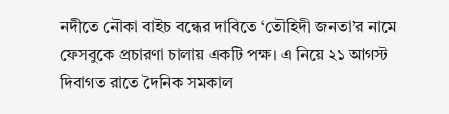নদীতে নৌকা বাইচ বন্ধের দাবিতে ‘তৌহিদী জনতা’র নামে ফেসবুকে প্রচারণা চালায় একটি পক্ষ। এ নিয়ে ২১ আগস্ট দিবাগত রাতে দৈনিক সমকাল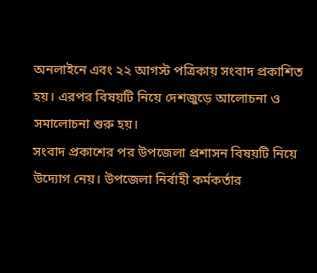অনলাইনে এবং ২২ আগস্ট পত্রিকায় সংবাদ প্রকাশিত হয়। এরপর বিষয়টি নিয়ে দেশজুড়ে আলোচনা ও সমালোচনা শুরু হয়।
সংবাদ প্রকাশের পর উপজেলা প্রশাসন বিষয়টি নিয়ে উদ্যোগ নেয়। উপজেলা নির্বাহী কর্মকর্তার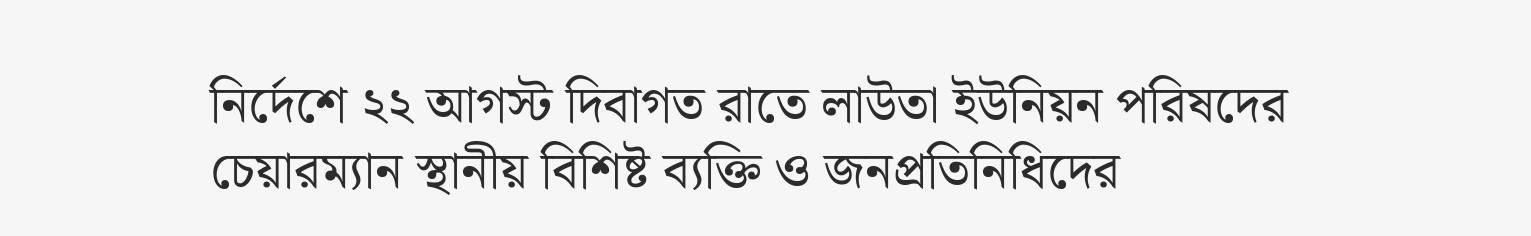নির্দেশে ২২ আগস্ট দিবাগত রাতে লাউতা ইউনিয়ন পরিষদের চেয়ারম্যান স্থানীয় বিশিষ্ট ব্যক্তি ও জনপ্রতিনিধিদের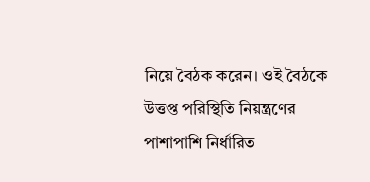নিয়ে বৈঠক করেন। ওই বৈঠকে উত্তপ্ত পরিস্থিতি নিয়ন্ত্রণের পাশাপাশি নির্ধারিত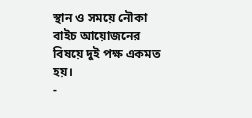স্থান ও সময়ে নৌকা বাইচ আয়োজনের বিষয়ে দুই পক্ষ একমত হয়।
-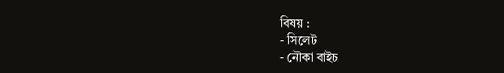বিষয় :
- সিলেট
- নৌকা বাইচ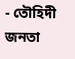- তৌহিদী জনতা